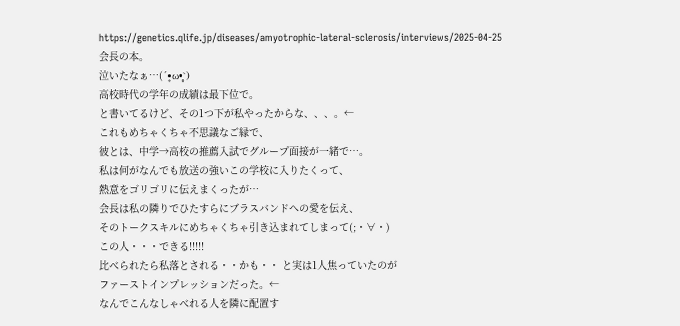https://genetics.qlife.jp/diseases/amyotrophic-lateral-sclerosis/interviews/2025-04-25
会長の本。
泣いたなぁ…(´•̥ω•̥`)
高校時代の学年の成績は最下位で。
と書いてるけど、その1つ下が私やったからな、、、。←
これもめちゃくちゃ不思議なご縁で、
彼とは、中学→高校の推薦入試でグループ面接が一緒で…。
私は何がなんでも放送の強いこの学校に入りたくって、
熱意をゴリゴリに伝えまくったが…
会長は私の隣りでひたすらにブラスバンドへの愛を伝え、
そのトークスキルにめちゃくちゃ引き込まれてしまって(;・∀・)
この人・・・できる!!!!!
比べられたら私落とされる・・かも・・ と実は1人焦っていたのが
ファーストインプレッションだった。←
なんでこんなしゃべれる人を隣に配置す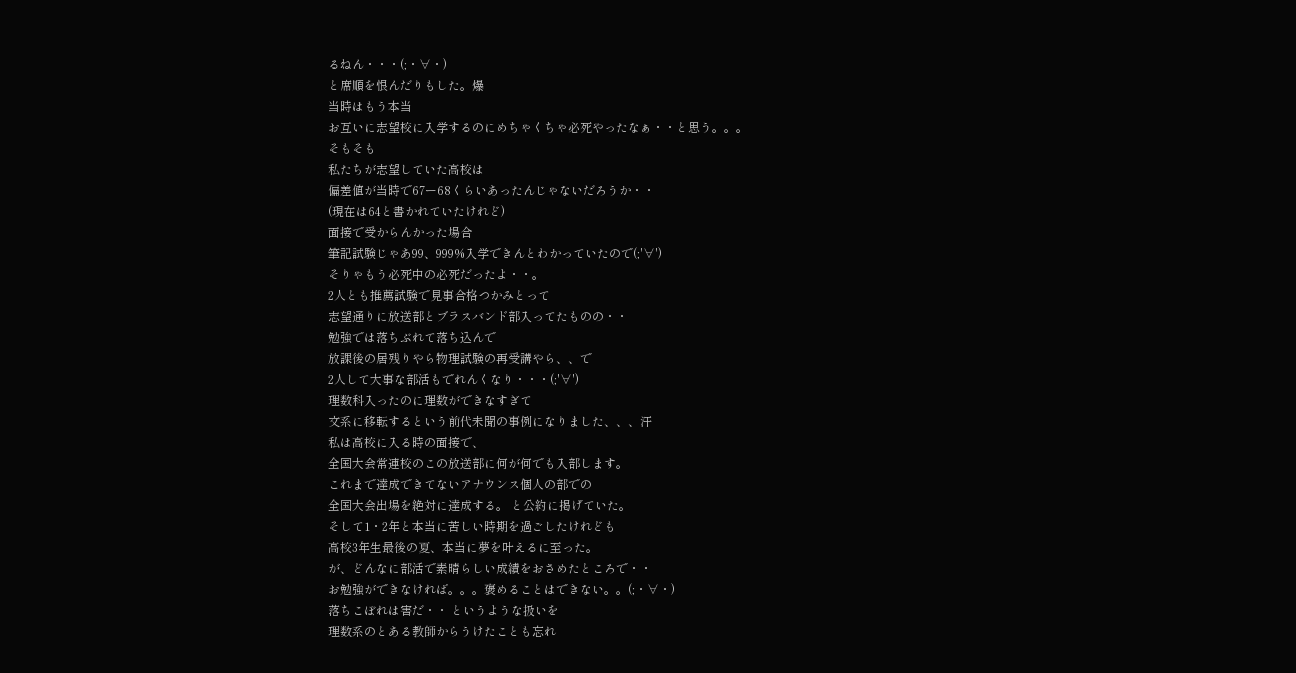るねん・・・(;・∀・)
と席順を恨んだりもした。爆
当時はもう本当
お互いに志望校に入学するのにめちゃくちゃ必死やったなぁ・・と思う。。。
そもそも
私たちが志望していた高校は
偏差値が当時で67ー68くらいあったんじゃないだろうか・・
(現在は64と書かれていたけれど)
面接で受からんかった場合
筆記試験じゃあ99、999%入学できんとわかっていたので(;'∀')
そりゃもう必死中の必死だったよ・・。
2人とも推薦試験で見事合格つかみとって
志望通りに放送部とブラスバンド部入ってたものの・・
勉強では落ちぶれて落ち込んで
放課後の居残りやら物理試験の再受講やら、、で
2人して大事な部活もでれんくなり・・・(;'∀')
理数科入ったのに理数ができなすぎて
文系に移転するという前代未聞の事例になりました、、、汗
私は高校に入る時の面接で、
全国大会常連校のこの放送部に何が何でも入部します。
これまで達成できてないアナウンス個人の部での
全国大会出場を絶対に達成する。 と公約に掲げていた。
そして1・2年と本当に苦しい時期を過ごしたけれども
高校3年生最後の夏、本当に夢を叶えるに至った。
が、どんなに部活で素晴らしい成績をおさめたところで・・
お勉強ができなければ。。。褒めることはできない。。(;・∀・)
落ちこぼれは害だ・・ というような扱いを
理数系のとある教師からうけたことも忘れ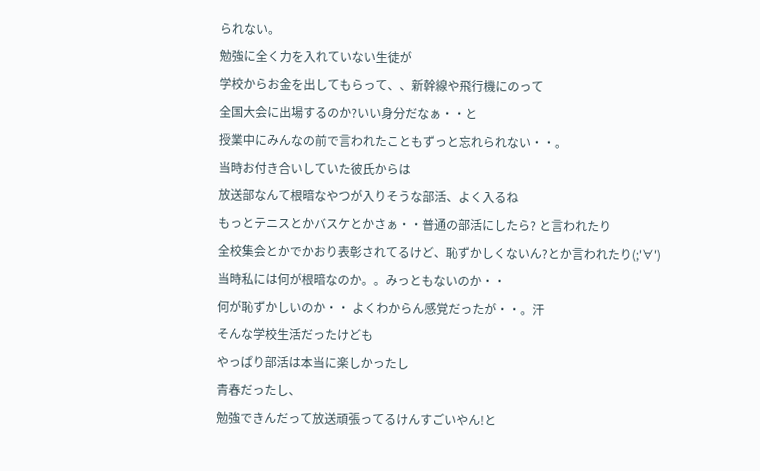られない。
勉強に全く力を入れていない生徒が
学校からお金を出してもらって、、新幹線や飛行機にのって
全国大会に出場するのか?いい身分だなぁ・・と
授業中にみんなの前で言われたこともずっと忘れられない・・。
当時お付き合いしていた彼氏からは
放送部なんて根暗なやつが入りそうな部活、よく入るね
もっとテニスとかバスケとかさぁ・・普通の部活にしたら? と言われたり
全校集会とかでかおり表彰されてるけど、恥ずかしくないん?とか言われたり(;'∀')
当時私には何が根暗なのか。。みっともないのか・・
何が恥ずかしいのか・・ よくわからん感覚だったが・・。汗
そんな学校生活だったけども
やっぱり部活は本当に楽しかったし
青春だったし、
勉強できんだって放送頑張ってるけんすごいやん!と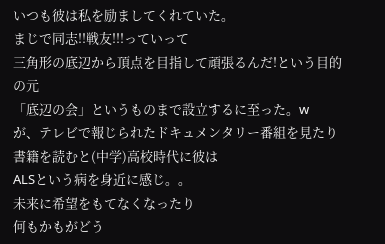いつも彼は私を励ましてくれていた。
まじで同志!!戦友!!!っていって
三角形の底辺から頂点を目指して頑張るんだ!という目的の元
「底辺の会」というものまで設立するに至った。w
が、テレビで報じられたドキュメンタリー番組を見たり
書籍を読むと(中学)高校時代に彼は
ALSという病を身近に感じ。。
未来に希望をもてなくなったり
何もかもがどう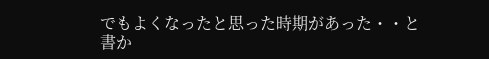でもよくなったと思った時期があった・・と
書か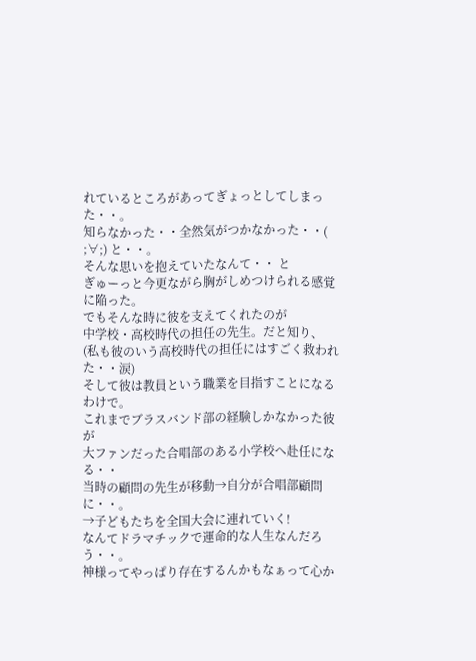れているところがあってぎょっとしてしまった・・。
知らなかった・・全然気がつかなかった・・( ;∀;) と・・。
そんな思いを抱えていたなんて・・ と
ぎゅーっと今更ながら胸がしめつけられる感覚に陥った。
でもそんな時に彼を支えてくれたのが
中学校・高校時代の担任の先生。だと知り、
(私も彼のいう高校時代の担任にはすごく救われた・・涙)
そして彼は教員という職業を目指すことになるわけで。
これまでブラスバンド部の経験しかなかった彼が
大ファンだった合唱部のある小学校へ赴任になる・・
当時の顧問の先生が移動→自分が合唱部顧問に・・。
→子どもたちを全国大会に連れていく!
なんてドラマチックで運命的な人生なんだろう・・。
神様ってやっぱり存在するんかもなぁって心か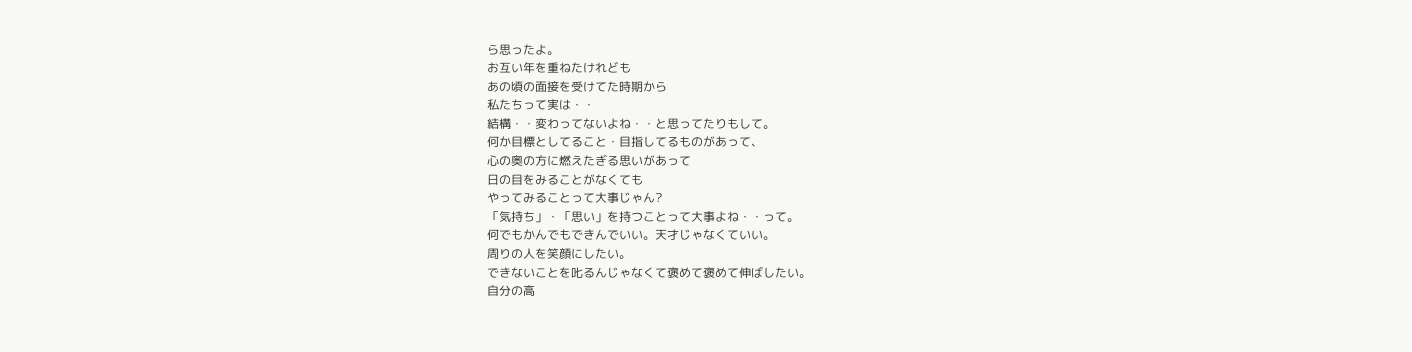ら思ったよ。
お互い年を重ねたけれども
あの頃の面接を受けてた時期から
私たちって実は・・
結構・・変わってないよね・・と思ってたりもして。
何か目標としてること・目指してるものがあって、
心の奥の方に燃えたぎる思いがあって
日の目をみることがなくても
やってみることって大事じゃん?
「気持ち」・「思い」を持つことって大事よね・・って。
何でもかんでもできんでいい。天才じゃなくていい。
周りの人を笑顔にしたい。
できないことを𠮟るんじゃなくて褒めて褒めて伸ばしたい。
自分の高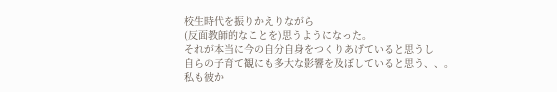校生時代を振りかえりながら
(反面教師的なことを)思うようになった。
それが本当に今の自分自身をつくりあげていると思うし
自らの子育て観にも多大な影響を及ぼしていると思う、、。
私も彼か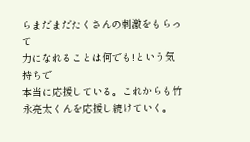らまだまだたくさんの刺激をもらって
力になれることは何でも!という気持ちで
本当に応援している。これからも竹永亮太くんを応援し続けていく。